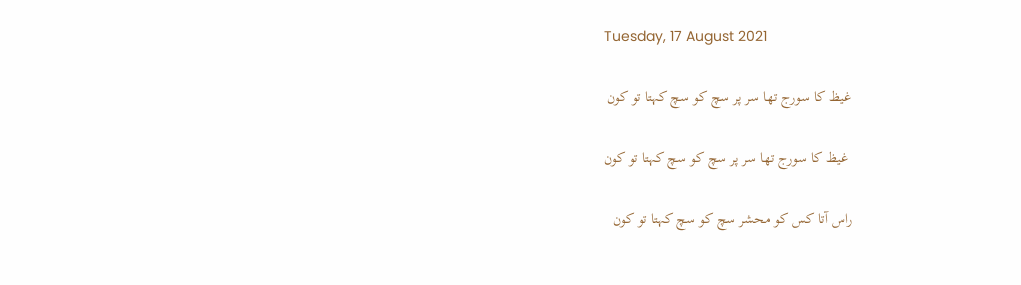Tuesday, 17 August 2021

غیظ کا سورج تھا سر پر سچ کو سچ کہتا تو کون

 غیظ کا سورج تھا سر پر سچ کو سچ کہتا تو کون

راس آتا کس کو محشر سچ کو سچ کہتا تو کون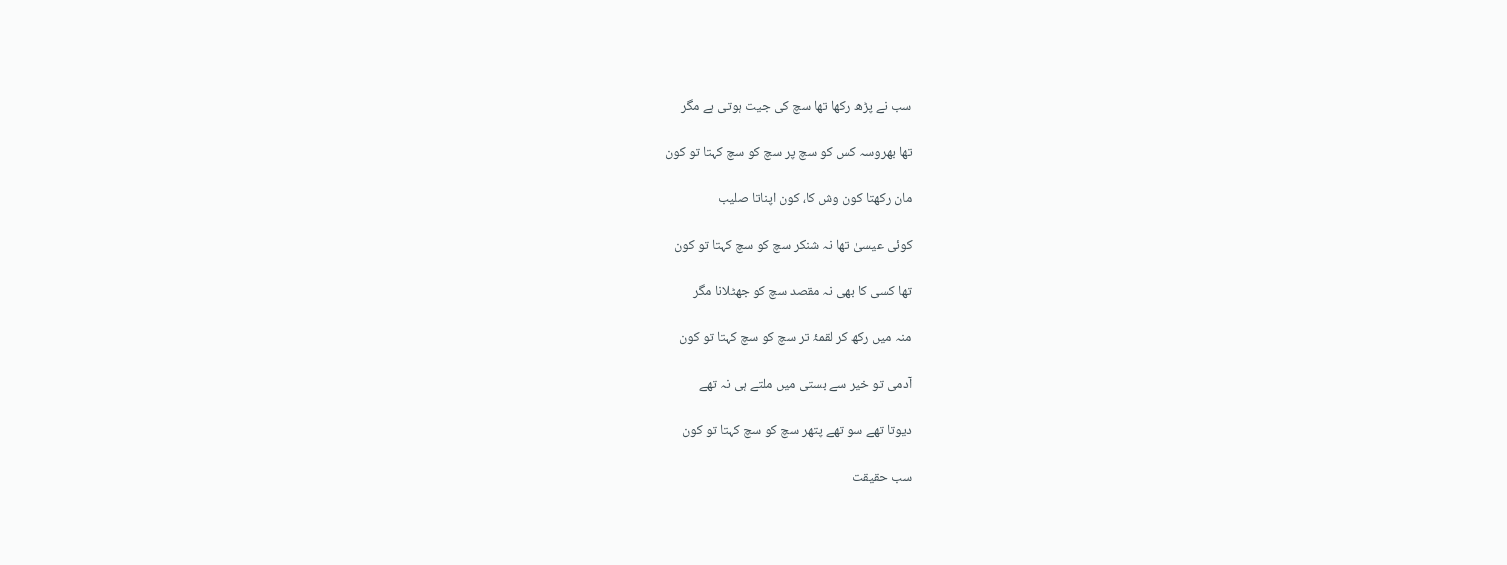سب نے پڑھ رکھا تھا سچ کی جیت ہوتی ہے مگر

تھا بھروسہ کس کو سچ پر سچ کو سچ کہتا تو کون

مان رکھتا کون وش کا، کون اپناتا صلیب

کوئی عیسیٰ تھا نہ شنکر سچ کو سچ کہتا تو کون

تھا کسی کا بھی نہ مقصد سچ کو جھٹلانا مگر

منہ میں رکھ کر لقمۂ تر سچ کو سچ کہتا تو کون

آدمی تو خیر سے بستی میں ملتے ہی نہ تھے

دیوتا تھے سو تھے پتھر سچ کو سچ کہتا تو کون

سب حقیقت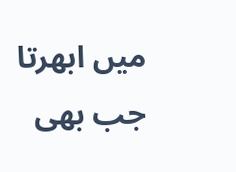میں ابھرتا جب بھی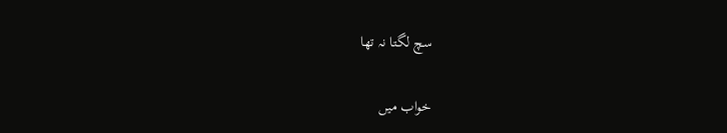سچ لگتا نہ تھا

خواب میں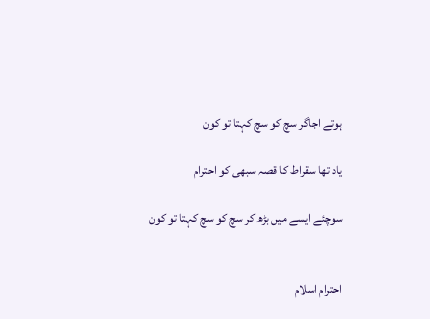ہوتے اجاگر سچ کو سچ کہتا تو کون

یاد تھا سقراط کا قصہ سبھی کو احترام

سوچئے ایسے میں بڑھ کر سچ کو سچ کہتا تو کون


احترام اسلام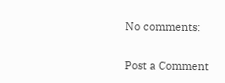No comments:

Post a Comment